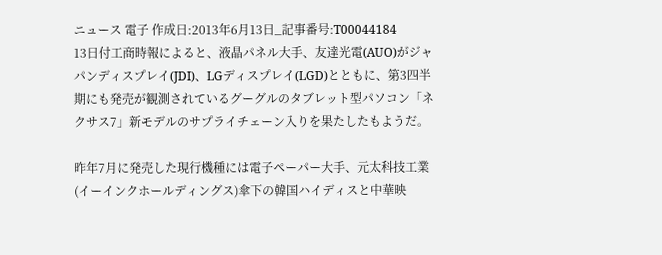ニュース 電子 作成日:2013年6月13日_記事番号:T00044184
13日付工商時報によると、液晶パネル大手、友達光電(AUO)がジャパンディスプレイ(JDI)、LGディスプレイ(LGD)とともに、第3四半期にも発売が観測されているグーグルのタブレット型パソコン「ネクサス7」新モデルのサプライチェーン入りを果たしたもようだ。

昨年7月に発売した現行機種には電子ペーパー大手、元太科技工業(イーインクホールディングス)傘下の韓国ハイディスと中華映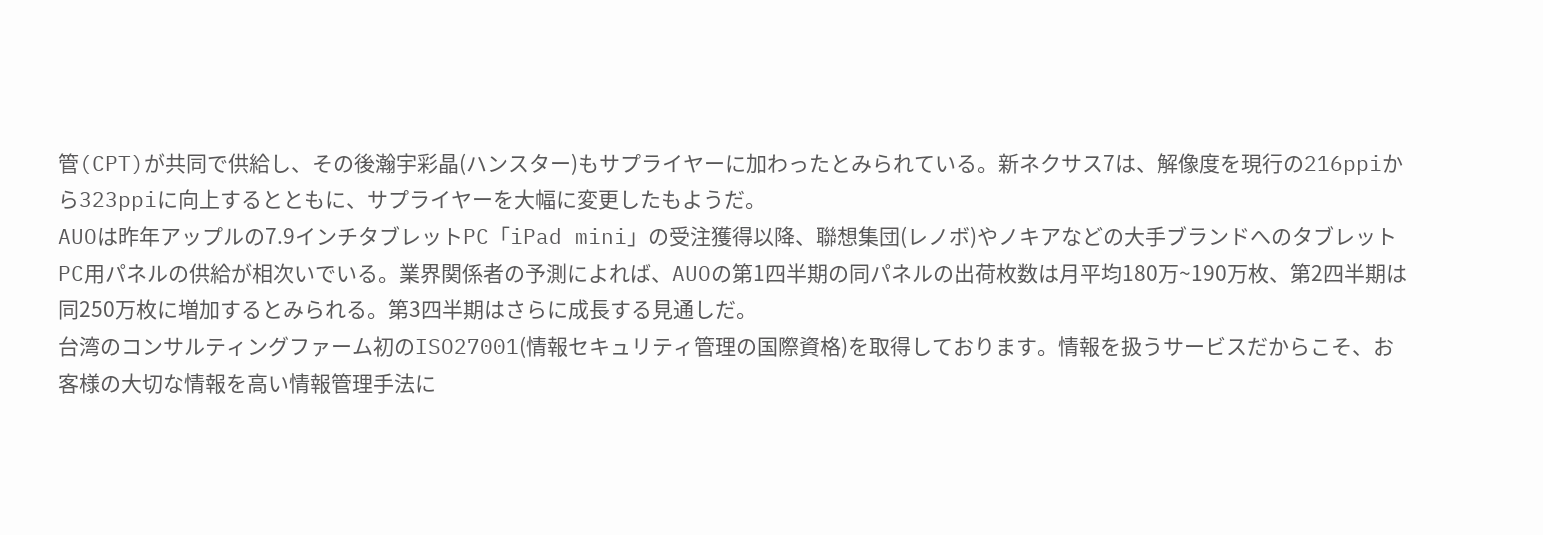管(CPT)が共同で供給し、その後瀚宇彩晶(ハンスター)もサプライヤーに加わったとみられている。新ネクサス7は、解像度を現行の216ppiから323ppiに向上するとともに、サプライヤーを大幅に変更したもようだ。
AUOは昨年アップルの7.9インチタブレットPC「iPad mini」の受注獲得以降、聯想集団(レノボ)やノキアなどの大手ブランドへのタブレットPC用パネルの供給が相次いでいる。業界関係者の予測によれば、AUOの第1四半期の同パネルの出荷枚数は月平均180万~190万枚、第2四半期は同250万枚に増加するとみられる。第3四半期はさらに成長する見通しだ。
台湾のコンサルティングファーム初のISO27001(情報セキュリティ管理の国際資格)を取得しております。情報を扱うサービスだからこそ、お客様の大切な情報を高い情報管理手法に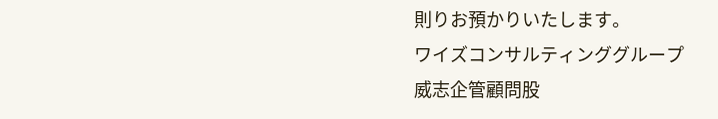則りお預かりいたします。
ワイズコンサルティンググループ
威志企管顧問股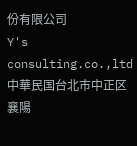份有限公司
Y's consulting.co.,ltd
中華民国台北市中正区襄陽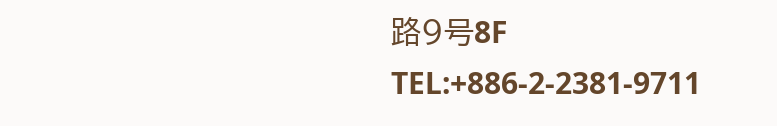路9号8F
TEL:+886-2-2381-9711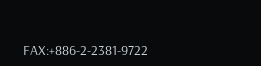FAX:+886-2-2381-9722